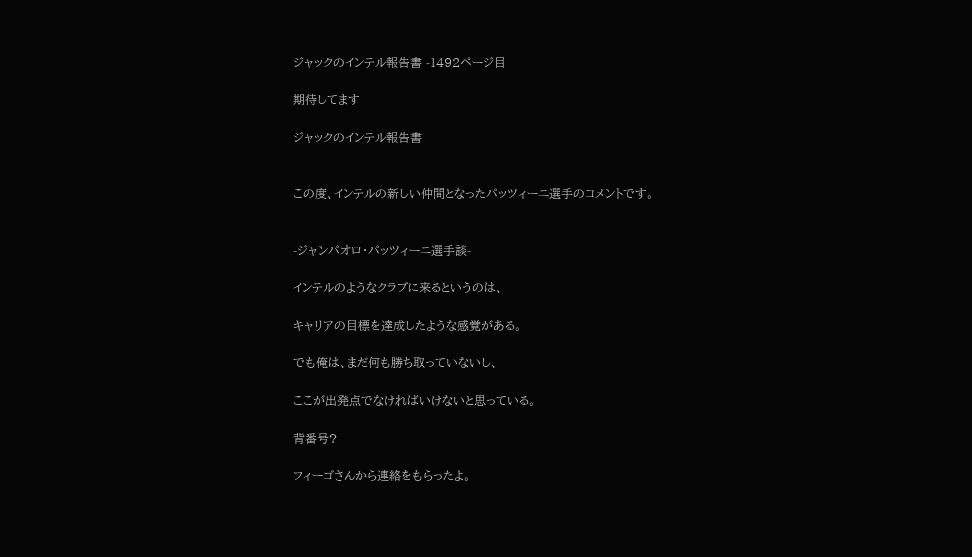ジャックのインテル報告書 -1492ページ目

期待してます

ジャックのインテル報告書


この度、インテルの新しい仲間となったパッツィーニ選手のコメントです。


-ジャンパオロ・パッツィーニ選手談-

インテルのようなクラブに来るというのは、

キャリアの目標を達成したような感覚がある。

でも俺は、まだ何も勝ち取っていないし、

ここが出発点でなければいけないと思っている。

背番号?

フィーゴさんから連絡をもらったよ。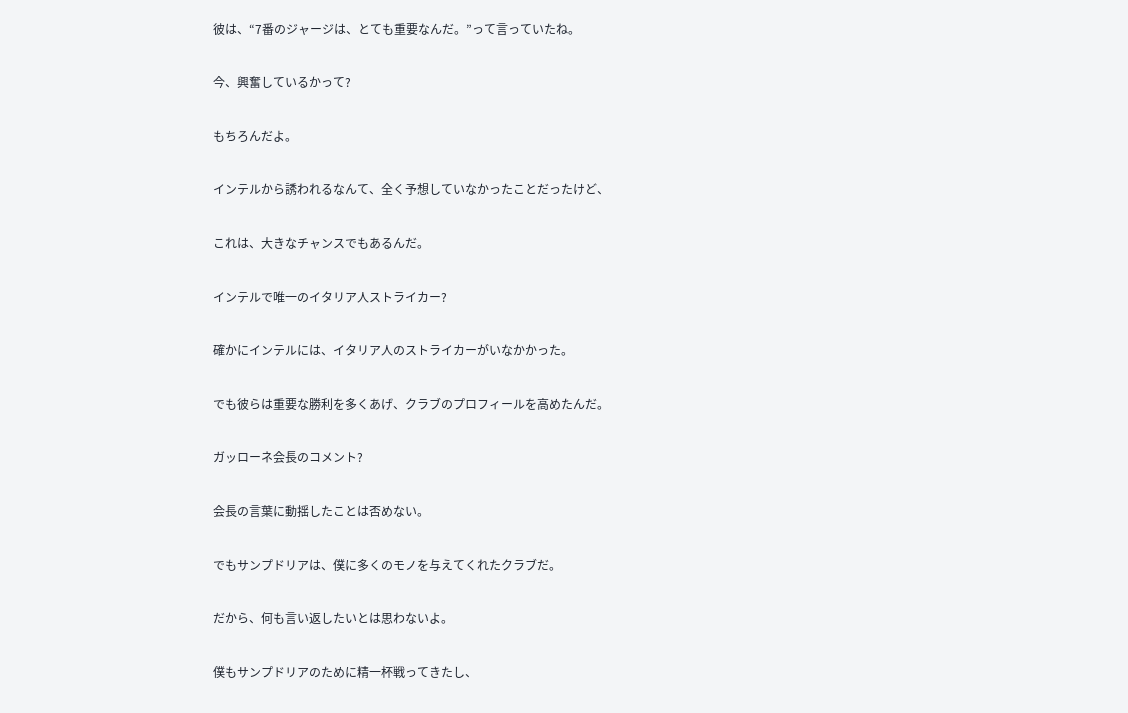彼は、“7番のジャージは、とても重要なんだ。”って言っていたね。

今、興奮しているかって?

もちろんだよ。

インテルから誘われるなんて、全く予想していなかったことだったけど、

これは、大きなチャンスでもあるんだ。

インテルで唯一のイタリア人ストライカー?

確かにインテルには、イタリア人のストライカーがいなかかった。

でも彼らは重要な勝利を多くあげ、クラブのプロフィールを高めたんだ。

ガッローネ会長のコメント?

会長の言葉に動揺したことは否めない。

でもサンプドリアは、僕に多くのモノを与えてくれたクラブだ。

だから、何も言い返したいとは思わないよ。

僕もサンプドリアのために精一杯戦ってきたし、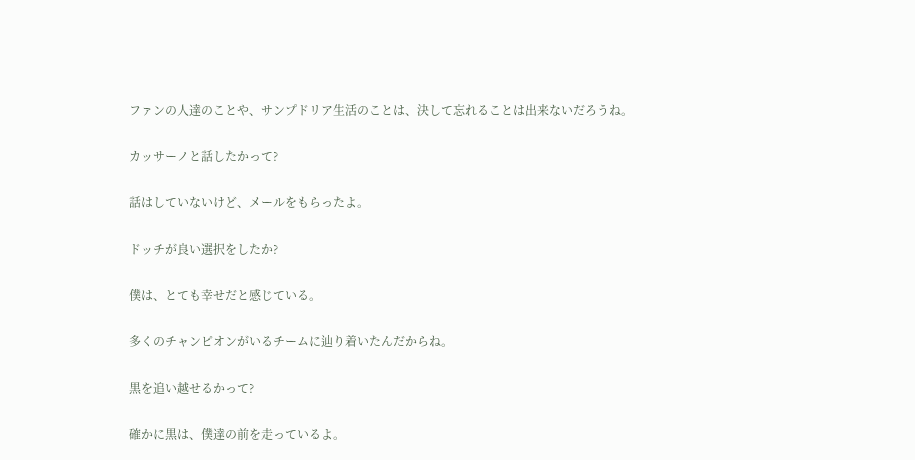ファンの人達のことや、サンプドリア生活のことは、決して忘れることは出来ないだろうね。

カッサーノと話したかって?

話はしていないけど、メールをもらったよ。

ドッチが良い選択をしたか?

僕は、とても幸せだと感じている。

多くのチャンピオンがいるチームに辿り着いたんだからね。

黒を追い越せるかって?

確かに黒は、僕達の前を走っているよ。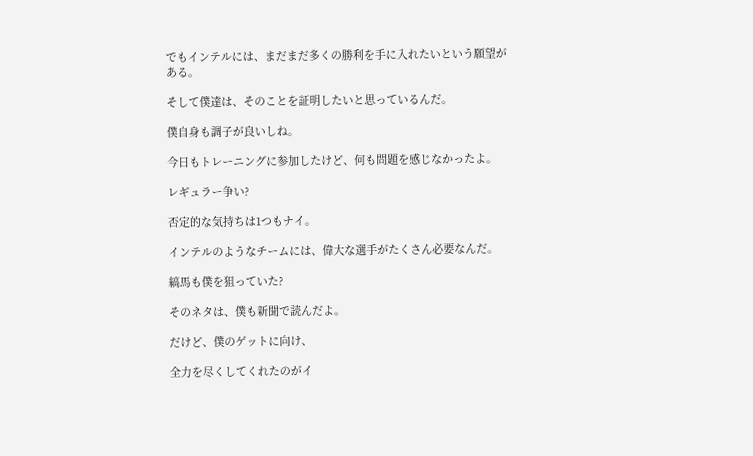でもインテルには、まだまだ多くの勝利を手に入れたいという願望がある。

そして僕達は、そのことを証明したいと思っているんだ。

僕自身も調子が良いしね。

今日もトレーニングに参加したけど、何も問題を感じなかったよ。

レギュラー争い?

否定的な気持ちは1つもナイ。

インテルのようなチームには、偉大な選手がたくさん必要なんだ。

縞馬も僕を狙っていた?

そのネタは、僕も新聞で読んだよ。

だけど、僕のゲットに向け、

全力を尽くしてくれたのがイ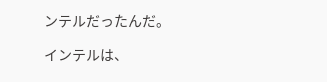ンテルだったんだ。

インテルは、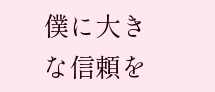僕に大きな信頼を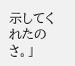示してくれたのさ。」